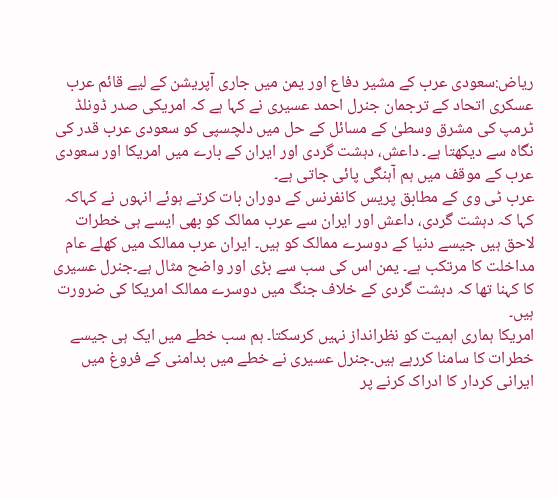ریاض:سعودی عرب کے مشیر دفاع اور یمن میں جاری آپریشن کے لیے قائم عرب عسکری اتحاد کے ترجمان جنرل احمد عسیری نے کہا ہے کہ امریکی صدر ڈونلڈ ٹرمپ کی مشرق وسطیٰ کے مسائل کے حل میں دلچسپی کو سعودی عرب قدر کی نگاہ سے دیکھتا ہے۔ داعش، دہشت گردی اور ایران کے بارے میں امریکا اور سعودی عرب کے موقف میں ہم آہنگی پائی جاتی ہے۔
عرب ٹی وی کے مطابق پریس کانفرنس کے دوران بات کرتے ہوئے انہوں نے کہاکہ کہا کہ دہشت گردی، داعش اور ایران سے عرب ممالک کو بھی ایسے ہی خطرات لاحق ہیں جیسے دنیا کے دوسرے ممالک کو ہیں۔ ایران عرب ممالک میں کھلے عام مداخلت کا مرتکب ہے۔ یمن اس کی سب سے بڑی اور واضح مثال ہے۔جنرل عسیری کا کہنا تھا کہ دہشت گردی کے خلاف جنگ میں دوسرے ممالک امریکا کی ضرورت ہیں۔
امریکا ہماری اہمیت کو نظرانداز نہیں کرسکتا۔ ہم سب خطے میں ایک ہی جیسے خطرات کا سامنا کررہے ہیں۔جنرل عسیری نے خطے میں بدامنی کے فروغ میں ایرانی کردار کا ادراک کرنے پر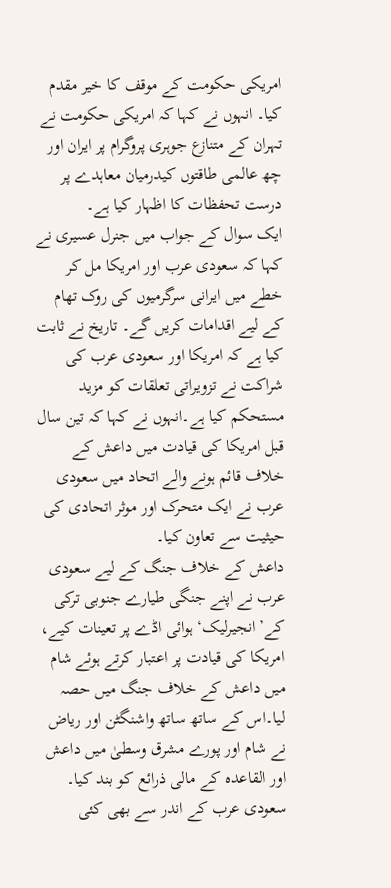امریکی حکومت کے موقف کا خیر مقدم کیا۔ انہوں نے کہا کہ امریکی حکومت نے تہران کے متنازع جوہری پروگرام پر ایران اور چھ عالمی طاقتوں کیدرمیان معاہدے پر درست تحفظات کا اظہار کیا ہے۔
ایک سوال کے جواب میں جنرل عسیری نے کہا کہ سعودی عرب اور امریکا مل کر خطے میں ایرانی سرگرمیوں کی روک تھام کے لیے اقدامات کریں گے۔ تاریخ نے ثابت کیا ہے کہ امریکا اور سعودی عرب کی شراکت نے تزویراتی تعلقات کو مزید مستحکم کیا ہے۔انہوں نے کہا کہ تین سال قبل امریکا کی قیادت میں داعش کے خلاف قائم ہونے والے اتحاد میں سعودی عرب نے ایک متحرک اور موثر اتحادی کی حیثیت سے تعاون کیا۔
داعش کے خلاف جنگ کے لیے سعودی عرب نے اپنے جنگی طیارے جنوبی ترکی کے’انجیرلیک‘ ہوائی اڈے پر تعینات کیے، امریکا کی قیادت پر اعتبار کرتے ہوئے شام میں داعش کے خلاف جنگ میں حصہ لیا۔اس کے ساتھ ساتھ واشنگٹن اور ریاض نے شام اور پورے مشرق وسطیٰ میں داعش اور القاعدہ کے مالی ذرائع کو بند کیا۔ سعودی عرب کے اندر سے بھی کئی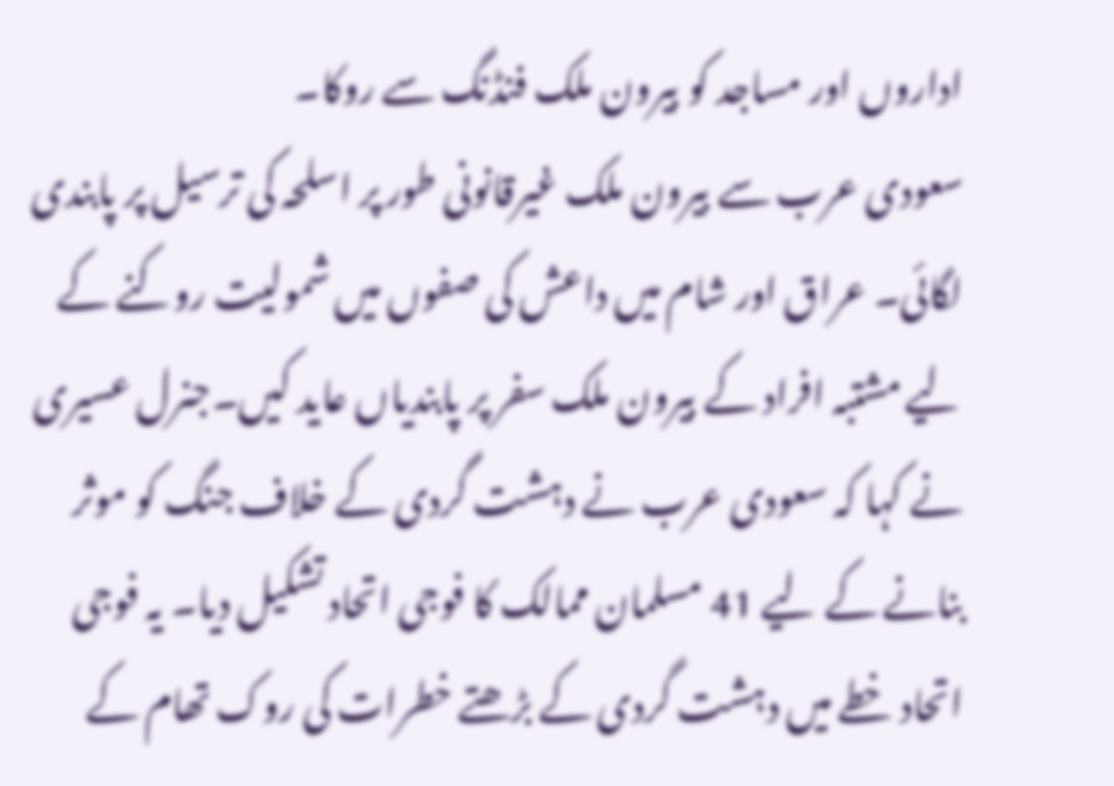اداروں اور مساجد کو بیرون ملک فنڈنگ سے روکا۔
سعودی عرب سے بیرون ملک غیرقانونی طور پر اسلحہ کی ترسیل پر پابندی لگائی۔ عراق اور شام میں داعش کی صفوں میں شمولیت روکنے کے لیے مشتبہ افراد کے بیرون ملک سفر پر پابندیاں عاید کیں۔جنرل عسیری نے کہا کہ سعودی عرب نے دہشت گردی کے خلاف جنگ کو موثر بنانے کے لیے 41 مسلمان ممالک کا فوجی اتحاد تشکیل دیا۔ یہ فوجی اتحاد خطے میں دہشت گردی کے بڑھتے خطرات کی روک تھام کے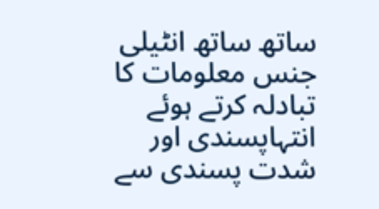ساتھ ساتھ انٹیلی جنس معلومات کا تبادلہ کرتے ہوئے انتہاپسندی اور شدت پسندی سے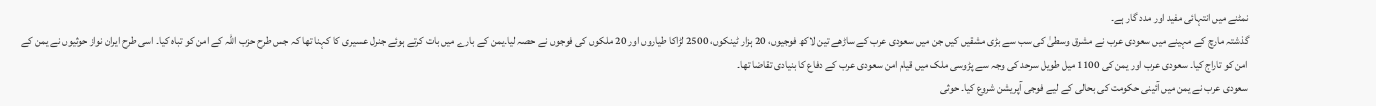نمٹنے میں انتہائی مفید اور مدد گار ہے۔
گذشتہ مارچ کے مہینے میں سعودی عرب نے مشرق وسطیٰ کی سب سے بڑی مشقیں کیں جن میں سعودی عرب کے ساڑھے تین لاکھ فوجیوں، 20 ہزار ٹینکوں، 2500 لڑاکا طیاروں اور 20 ملکوں کی فوجوں نے حصہ لیا۔یمن کے بارے میں بات کرتے ہوئے جنرل عسیری کا کہنا تھا کہ جس طرح حزب اللہ کے امن کو تباہ کیا۔ اسی طرح ایران نواز حوثیوں نے یمن کے امن کو تاراج کیا۔ سعودی عرب اور یمن کی 1100 میل طویل سرحد کی وجہ سے پڑوسی ملک میں قیام امن سعودی عرب کے دفاع کا بنیادی تقاضا تھا۔
سعودی عرب نے یمن میں آئینی حکومت کی بحالی کے لیے فوجی آپریشن شروع کیا۔ حوثی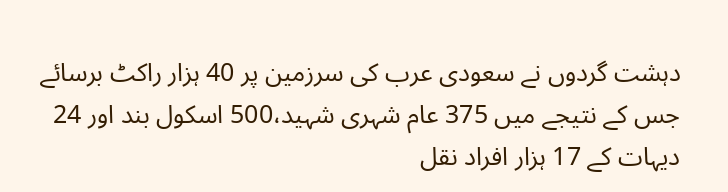دہشت گردوں نے سعودی عرب کی سرزمین پر 40 ہزار راکٹ برسائے جس کے نتیجے میں 375 عام شہری شہید،500 اسکول بند اور 24 دیہات کے 17 ہزار افراد نقل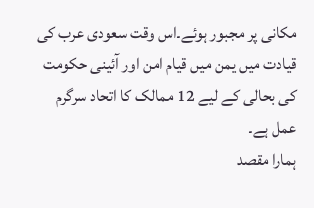مکانی پر مجبور ہوئے۔اس وقت سعودی عرب کی قیادت میں یمن میں قیام امن اور آئینی حکومت کی بحالی کے لیے 12 ممالک کا اتحاد سرگرم عمل ہے۔
ہمارا مقصد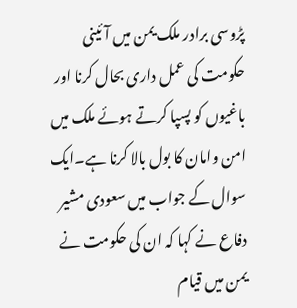پڑوسی برادر ملک یمن میں آئینی حکومت کی عمل داری بحال کرنا اور باغیوں کو پسپا کرتے ہوئے ملک میں امن وامان کا بول بالا کرنا ہے۔ایک سوال کے جواب میں سعودی مشیر دفاع نے کہا کہ ان کی حکومت نے یمن میں قیام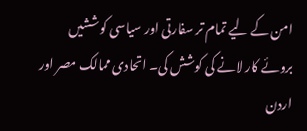امن کے لیے تمام تر سفارتی اور سیاسی کوششیں بروئے کار لانے کی کوشش کی۔ اتحادی ممالک مصر اور اردن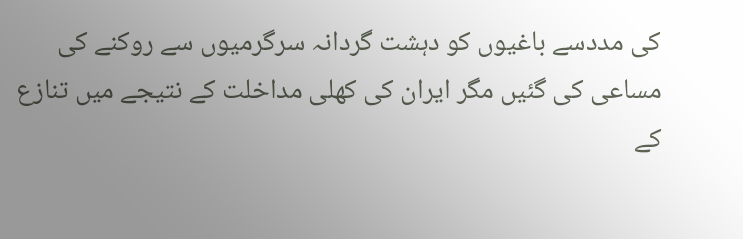کی مددسے باغیوں کو دہشت گردانہ سرگرمیوں سے روکنے کی مساعی کی گئیں مگر ایران کی کھلی مداخلت کے نتیجے میں تنازع کے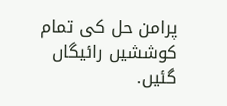پرامن حل کی تمام کوششیں رائیگاں گئیں.